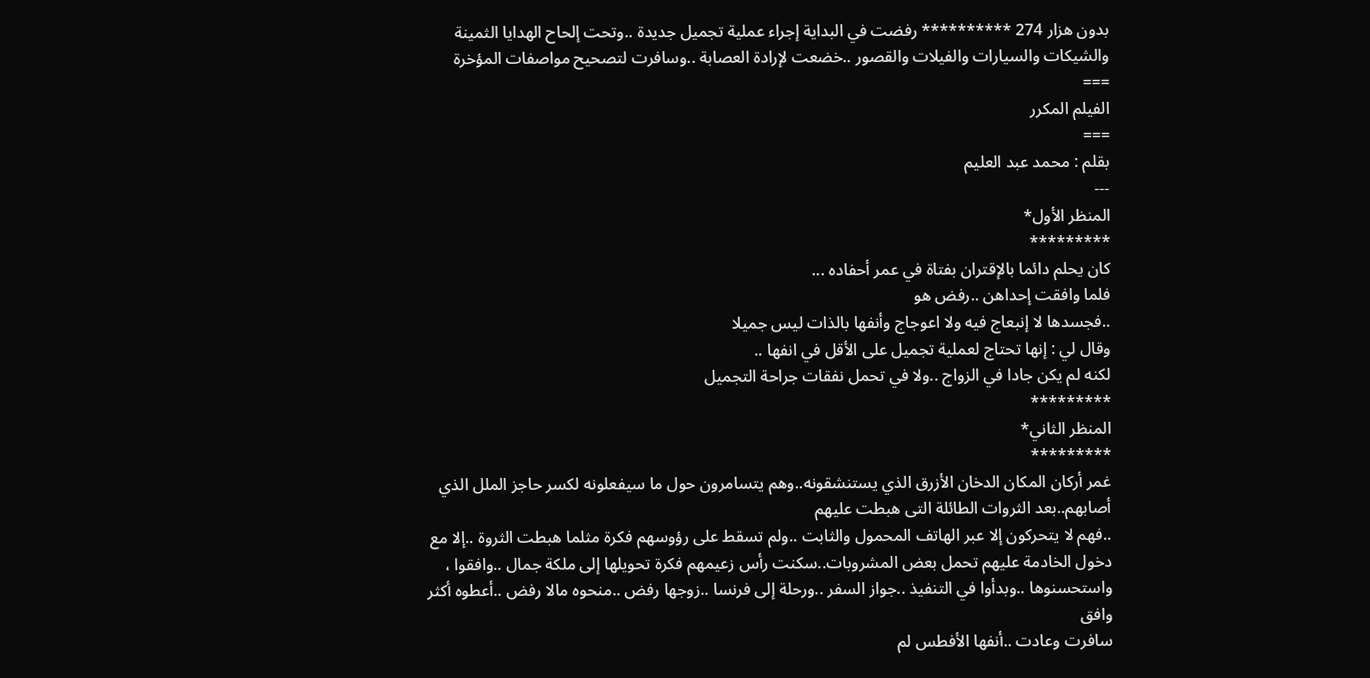بدون هزار 274 ********** رفضت في البداية إجراء عملية تجميل جديدة ..وتحت إلحاح الهدايا الثمينة والشيكات والسيارات والفيلات والقصور ..خضعت لإرادة العصابة ..وسافرت لتصحيح مواصفات المؤخرة
===
الفيلم المكرر
===
بقلم : محمد عبد العليم
---
المنظر الأول*
*********
كان يحلم دائما بالإقتران بفتاة في عمر أحفاده ...
فلما وافقت إحداهن ..رفض هو
..فجسدها لا إنبعاج فيه ولا اعوجاج وأنفها بالذات ليس جميلا
وقال لي : إنها تحتاج لعملية تجميل على الأقل في انفها ..
لكنه لم يكن جادا في الزواج ..ولا في تحمل نفقات جراحة التجميل
*********
المنظر الثاني*
*********
غمر أركان المكان الدخان الأزرق الذي يستنشقونه..وهم يتسامرون حول ما سيفعلونه لكسر حاجز الملل الذي أصابهم..بعد الثروات الطائلة التى هبطت عليهم
..فهم لا يتحركون إلا عبر الهاتف المحمول والثابت ..ولم تسقط على رؤوسهم فكرة مثلما هبطت الثروة ..إلا مع دخول الخادمة عليهم تحمل بعض المشروبات..سكنت رأس زعيمهم فكرة تحويلها إلى ملكة جمال ..وافقوا ، واستحسنوها ..وبدأوا في التنفيذ ..جواز السفر ..ورحلة إلى فرنسا ..زوجها رفض ..منحوه مالا رفض ..أعطوه أكثر وافق
سافرت وعادت ..أنفها الأفطس لم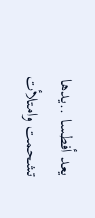يعد أفطسا ..يدها تشحمت وامتلأت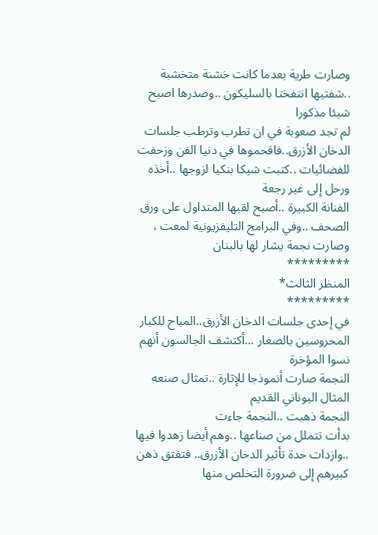وصارت طرية بعدما كانت خشنة متخشبة ..شفتيها انتفختا بالسليكون ..وصدرها اصبح شيئا مذكورا
لم تجد صعوبة في ان تطرب وترطب جلسات الدخان الأزرق..فاقحموها في دنيا الفن وزحفت للفضائيات ..كتبت شيكا بنكيا لزوجها ..أخذه ورحل إلى غير رجعة
الفنانة الكبيرة ..أصبح لقبها المتداول على ورق الصحف ..وفي البرامج التليفزيونية لمعت ، وصارت نجمة يشار لها بالبنان
*********
المنظر الثالث*
*********
في إحدى جلسات الدخان الأزرق..المباح للكبار المحروسين بالصغار ...أكتشف الجالسون أنهم نسوا المؤخرة
النجمة صارت أنموذجا للإثارة ..تمثال صنعه المثال اليوناني القديم
النجمة ذهبت ..النجمة جاءت
بدأت تتملل من صناعها ..وهم أيضا زهدوا فيها
..وازدات حدة تأثير الدخان الأزرق.. فتفتق ذهن كبيرهم إلى ضرورة التخلص منها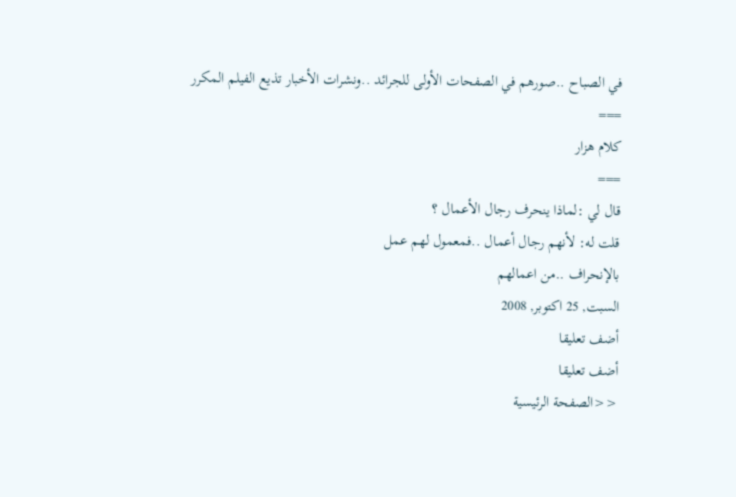في الصباح ..صورهم في الصفحات الأولى للجرائد ..ونشرات الأخبار تذيع الفيلم المكرر
===
كلام هزار
===
قال لي :لماذا ينحرف رجال الأعمال ؟
قلت له: لأنهم رجال أعمال ..فمعمول لهم عمل
بالإنحراف ..من اعمالهم
السبت, 25 اكتوبر, 2008
أضف تعليقا
أضف تعليقا
<<الصفحة الرئيسية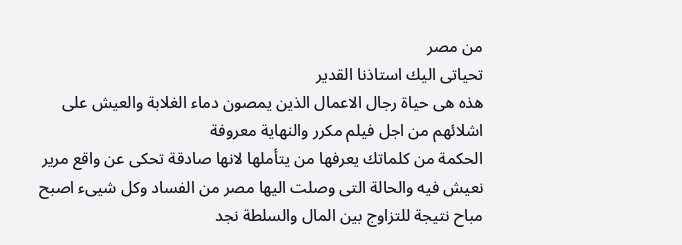من مصر
تحياتى اليك استاذنا القدير
هذه هى حياة رجال الاعمال الذين يمصون دماء الغلابة والعيش على اشلائهم من اجل فيلم مكرر والنهاية معروفة
الحكمة من كلماتك يعرفها من يتأملها لانها صادقة تحكى عن واقع مرير نعيش فيه والحالة التى وصلت اليها مصر من الفساد وكل شيىء اصبح مباح نتيجة للتزاوج بين المال والسلطة نجد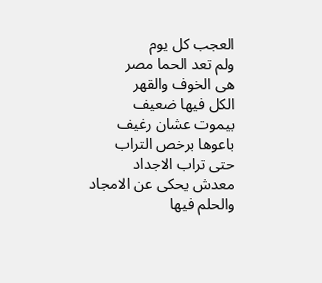العجب كل يوم
ولم تعد الحما مصر
هى الخوف والقهر
الكل فيها ضعيف
بيموت عشان رغيف
باعوها برخص التراب
حتى تراب الاجداد
معدش يحكى عن الامجاد
والحلم فيها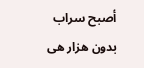أصبح سراب
بدون هزار هى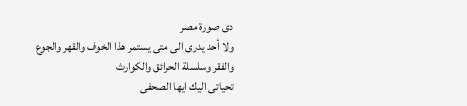دى صورة مصر
ولا أحد يدرى الى متى يستمر هذا الخوف والقهر والجوع والفقر وسلسلة الحرائق والكوارث
تحياتى اليك ايها الصحفى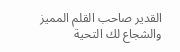القدير صاحب القلم المميز والشجاع لك التحية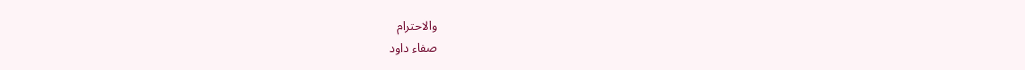والاحترام
صفاء داود